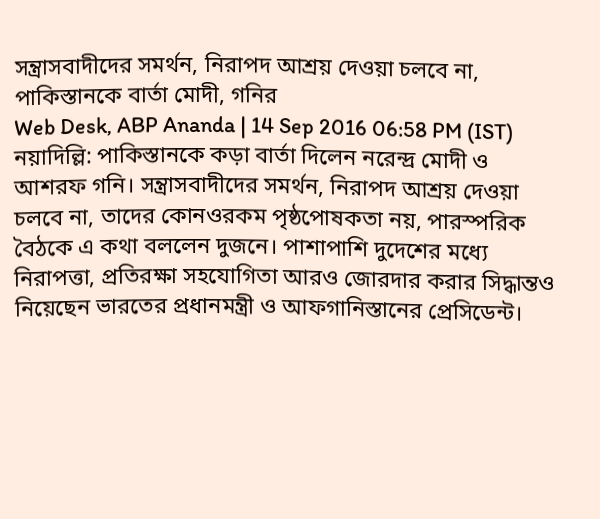সন্ত্রাসবাদীদের সমর্থন, নিরাপদ আশ্রয় দেওয়া চলবে না, পাকিস্তানকে বার্তা মোদী, গনির
Web Desk, ABP Ananda | 14 Sep 2016 06:58 PM (IST)
নয়াদিল্লি: পাকিস্তানকে কড়া বার্তা দিলেন নরেন্দ্র মোদী ও আশরফ গনি। সন্ত্রাসবাদীদের সমর্থন, নিরাপদ আশ্রয় দেওয়া চলবে না, তাদের কোনওরকম পৃষ্ঠপোষকতা নয়, পারস্পরিক বৈঠকে এ কথা বললেন দুজনে। পাশাপাশি দুদেশের মধ্যে নিরাপত্তা, প্রতিরক্ষা সহযোগিতা আরও জোরদার করার সিদ্ধান্তও নিয়েছেন ভারতের প্রধানমন্ত্রী ও আফগানিস্তানের প্রেসিডেন্ট।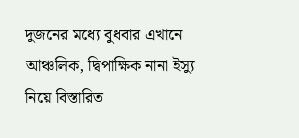দুজনের মধ্যে বুধবার এখানে আঞ্চলিক, দ্বিপাক্ষিক নানা ইস্যু নিয়ে বিস্তারিত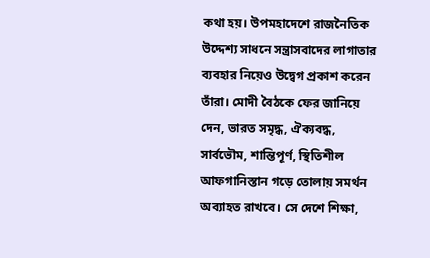কথা হয়। উপমহাদেশে রাজনৈতিক উদ্দেশ্য সাধনে সন্ত্রাসবাদের লাগাতার ব্যবহার নিয়েও উদ্বেগ প্রকাশ করেন তাঁরা। মোদী বৈঠকে ফের জানিয়ে দেন, ভারত সমৃদ্ধ, ঐক্যবদ্ধ, সার্বভৌম, শান্তিপূর্ণ, স্থিতিশীল আফগানিস্তান গড়ে তোলায় সমর্থন অব্যাহত রাখবে। সে দেশে শিক্ষা,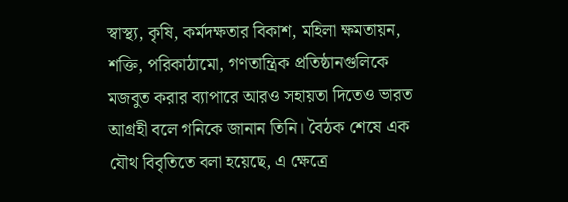স্বাস্থ্য, কৃষি, কর্মদক্ষতার বিকাশ, মহিলা ক্ষমতায়ন, শক্তি, পরিকাঠামো, গণতান্ত্রিক প্রতিষ্ঠানগুলিকে মজবুত করার ব্যাপারে আরও সহায়তা দিতেও ভারত আগ্রহী বলে গনিকে জানান তিনি। বৈঠক শেষে এক যৌথ বিবৃতিতে বলা হয়েছে, এ ক্ষেত্রে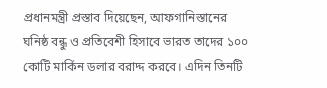প্রধানমন্ত্রী প্রস্তাব দিয়েছেন, আফগানিস্তানের ঘনিষ্ঠ বন্ধু ও প্রতিবেশী হিসাবে ভারত তাদের ১০০ কোটি মার্কিন ডলার বরাদ্দ করবে। এদিন তিনটি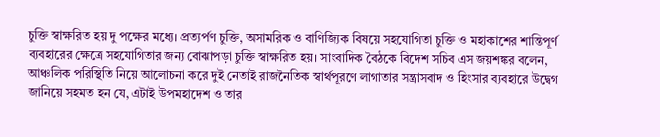চুক্তি স্বাক্ষরিত হয় দু পক্ষের মধ্যে। প্রত্যর্পণ চুক্তি, অসামরিক ও বাণিজ্যিক বিষয়ে সহযোগিতা চুক্তি ও মহাকাশের শান্তিপূর্ণ ব্যবহারের ক্ষেত্রে সহযোগিতার জন্য বোঝাপড়া চুক্তি স্বাক্ষরিত হয়। সাংবাদিক বৈঠকে বিদেশ সচিব এস জয়শঙ্কর বলেন, আঞ্চলিক পরিস্থিতি নিয়ে আলোচনা করে দুই নেতাই রাজনৈতিক স্বার্থপূরণে লাগাতার সন্ত্রাসবাদ ও হিংসার ব্যবহারে উদ্বেগ জানিয়ে সহমত হন যে, এটাই উপমহাদেশ ও তার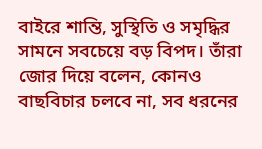বাইরে শান্তি, সুস্থিতি ও সমৃদ্ধির সামনে সবচেয়ে বড় বিপদ। তাঁরা জোর দিয়ে বলেন, কোনও বাছবিচার চলবে না, সব ধরনের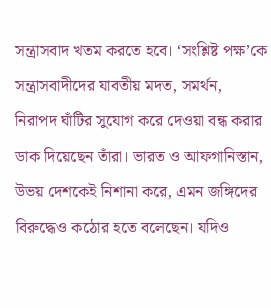সন্ত্রাসবাদ খতম করতে হবে। ‘সংশ্লিষ্ট পক্ষ’কে সন্ত্রাসবাদীদের যাবতীয় মদত, সমর্থন, নিরাপদ ঘাঁটির সুযোগ করে দেওয়া বন্ধ করার ডাক দিয়েছেন তাঁরা। ভারত ও আফগানিস্তান, উভয় দেশকেই নিশানা করে, এমন জঙ্গিদের বিরুদ্ধেও কঠোর হতে বলেছেন। যদিও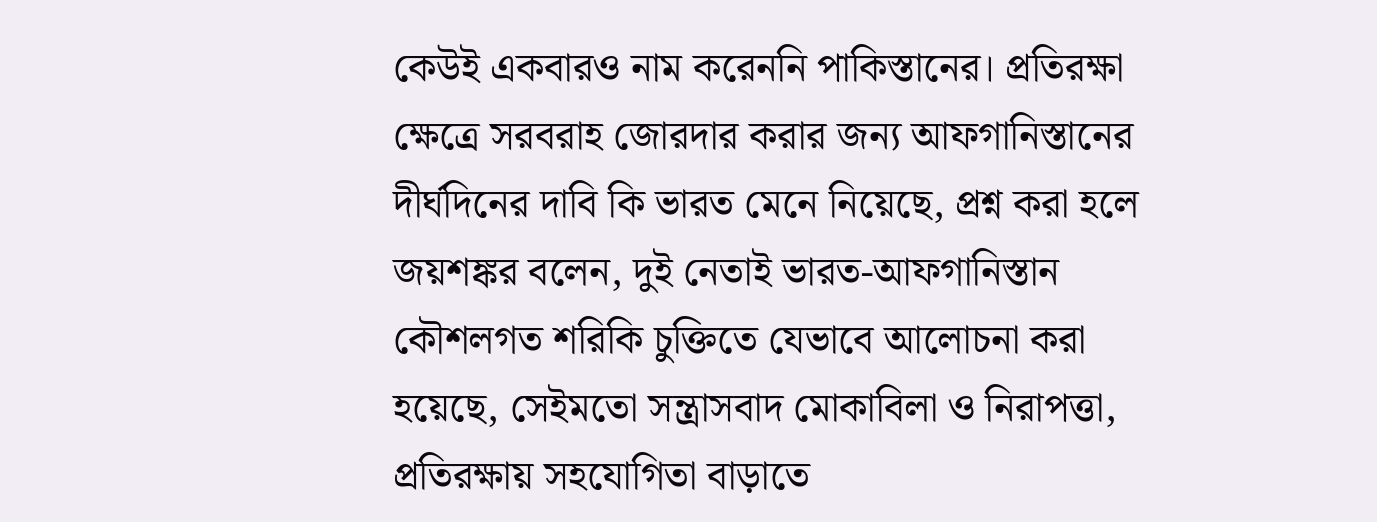কেউই একবারও নাম করেননি পাকিস্তানের। প্রতিরক্ষা ক্ষেত্রে সরবরাহ জোরদার করার জন্য আফগানিস্তানের দীর্ঘদিনের দাবি কি ভারত মেনে নিয়েছে, প্রশ্ন করা হলে জয়শঙ্কর বলেন, দুই নেতাই ভারত-আফগানিস্তান কৌশলগত শরিকি চুক্তিতে যেভাবে আলোচনা করা হয়েছে, সেইমতো সন্ত্রাসবাদ মোকাবিলা ও নিরাপত্তা, প্রতিরক্ষায় সহযোগিতা বাড়াতে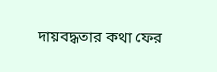দায়বদ্ধতার কথা ফের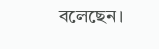বলেছেন।